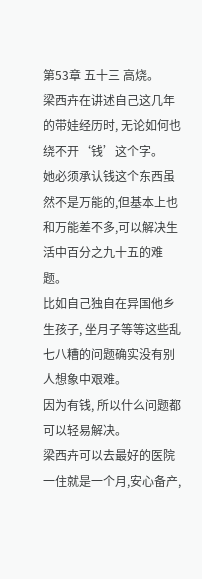第53章 五十三 高烧。
梁西卉在讲述自己这几年的带娃经历时, 无论如何也绕不开‘钱’这个字。
她必须承认钱这个东西虽然不是万能的,但基本上也和万能差不多,可以解决生活中百分之九十五的难题。
比如自己独自在异国他乡生孩子, 坐月子等等这些乱七八糟的问题确实没有别人想象中艰难。
因为有钱, 所以什么问题都可以轻易解决。
梁西卉可以去最好的医院一住就是一个月,安心备产,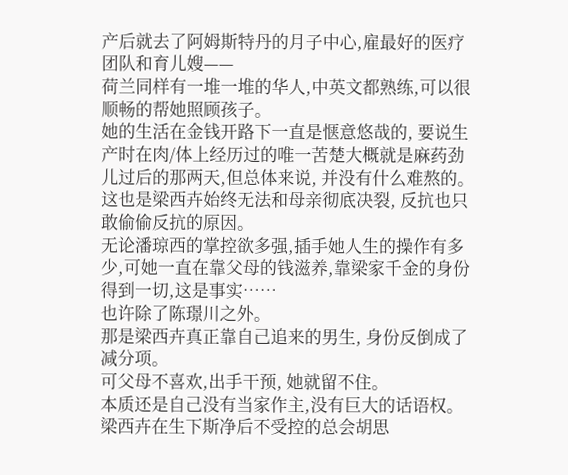产后就去了阿姆斯特丹的月子中心,雇最好的医疗团队和育儿嫂——
荷兰同样有一堆一堆的华人,中英文都熟练,可以很顺畅的帮她照顾孩子。
她的生活在金钱开路下一直是惬意悠哉的, 要说生产时在肉/体上经历过的唯一苦楚大概就是麻药劲儿过后的那两天,但总体来说, 并没有什么难熬的。
这也是梁西卉始终无法和母亲彻底决裂, 反抗也只敢偷偷反抗的原因。
无论潘琼西的掌控欲多强,插手她人生的操作有多少,可她一直在靠父母的钱滋养,靠梁家千金的身份得到一切,这是事实……
也许除了陈璟川之外。
那是梁西卉真正靠自己追来的男生, 身份反倒成了减分项。
可父母不喜欢,出手干预, 她就留不住。
本质还是自己没有当家作主,没有巨大的话语权。
梁西卉在生下斯净后不受控的总会胡思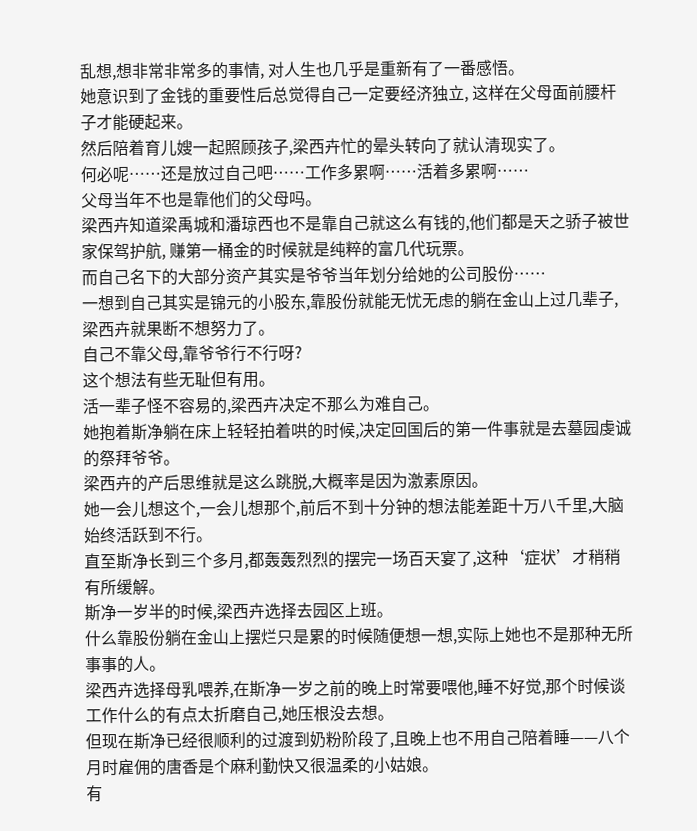乱想,想非常非常多的事情, 对人生也几乎是重新有了一番感悟。
她意识到了金钱的重要性后总觉得自己一定要经济独立, 这样在父母面前腰杆子才能硬起来。
然后陪着育儿嫂一起照顾孩子,梁西卉忙的晕头转向了就认清现实了。
何必呢……还是放过自己吧……工作多累啊……活着多累啊……
父母当年不也是靠他们的父母吗。
梁西卉知道梁禹城和潘琼西也不是靠自己就这么有钱的,他们都是天之骄子被世家保驾护航, 赚第一桶金的时候就是纯粹的富几代玩票。
而自己名下的大部分资产其实是爷爷当年划分给她的公司股份……
一想到自己其实是锦元的小股东,靠股份就能无忧无虑的躺在金山上过几辈子,梁西卉就果断不想努力了。
自己不靠父母,靠爷爷行不行呀?
这个想法有些无耻但有用。
活一辈子怪不容易的,梁西卉决定不那么为难自己。
她抱着斯净躺在床上轻轻拍着哄的时候,决定回国后的第一件事就是去墓园虔诚的祭拜爷爷。
梁西卉的产后思维就是这么跳脱,大概率是因为激素原因。
她一会儿想这个,一会儿想那个,前后不到十分钟的想法能差距十万八千里,大脑始终活跃到不行。
直至斯净长到三个多月,都轰轰烈烈的摆完一场百天宴了,这种‘症状’才稍稍有所缓解。
斯净一岁半的时候,梁西卉选择去园区上班。
什么靠股份躺在金山上摆烂只是累的时候随便想一想,实际上她也不是那种无所事事的人。
梁西卉选择母乳喂养,在斯净一岁之前的晚上时常要喂他,睡不好觉,那个时候谈工作什么的有点太折磨自己,她压根没去想。
但现在斯净已经很顺利的过渡到奶粉阶段了,且晚上也不用自己陪着睡——八个月时雇佣的唐香是个麻利勤快又很温柔的小姑娘。
有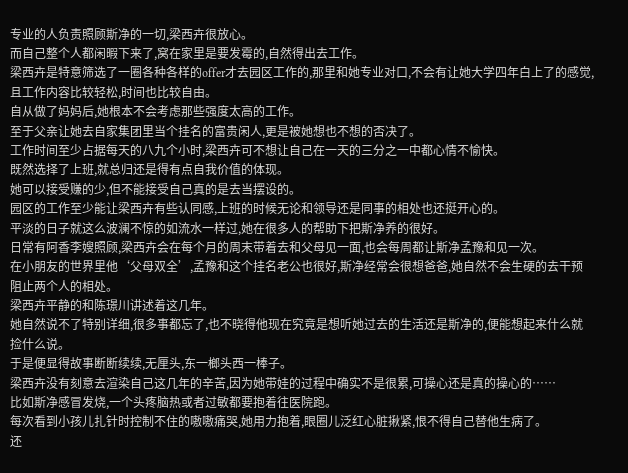专业的人负责照顾斯净的一切,梁西卉很放心。
而自己整个人都闲暇下来了,窝在家里是要发霉的,自然得出去工作。
梁西卉是特意筛选了一圈各种各样的offer才去园区工作的,那里和她专业对口,不会有让她大学四年白上了的感觉,且工作内容比较轻松,时间也比较自由。
自从做了妈妈后,她根本不会考虑那些强度太高的工作。
至于父亲让她去自家集团里当个挂名的富贵闲人,更是被她想也不想的否决了。
工作时间至少占据每天的八九个小时,梁西卉可不想让自己在一天的三分之一中都心情不愉快。
既然选择了上班,就总归还是得有点自我价值的体现。
她可以接受赚的少,但不能接受自己真的是去当摆设的。
园区的工作至少能让梁西卉有些认同感,上班的时候无论和领导还是同事的相处也还挺开心的。
平淡的日子就这么波澜不惊的如流水一样过,她在很多人的帮助下把斯净养的很好。
日常有阿香李嫂照顾,梁西卉会在每个月的周末带着去和父母见一面,也会每周都让斯净孟豫和见一次。
在小朋友的世界里他‘父母双全’,孟豫和这个挂名老公也很好,斯净经常会很想爸爸,她自然不会生硬的去干预阻止两个人的相处。
梁西卉平静的和陈璟川讲述着这几年。
她自然说不了特别详细,很多事都忘了,也不晓得他现在究竟是想听她过去的生活还是斯净的,便能想起来什么就捡什么说。
于是便显得故事断断续续,无厘头,东一榔头西一棒子。
梁西卉没有刻意去渲染自己这几年的辛苦,因为她带娃的过程中确实不是很累,可操心还是真的操心的……
比如斯净感冒发烧,一个头疼脑热或者过敏都要抱着往医院跑。
每次看到小孩儿扎针时控制不住的嗷嗷痛哭,她用力抱着,眼圈儿泛红心脏揪紧,恨不得自己替他生病了。
还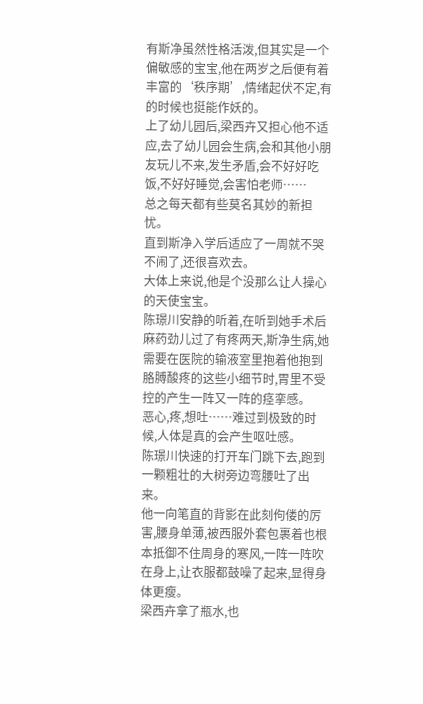有斯净虽然性格活泼,但其实是一个偏敏感的宝宝,他在两岁之后便有着丰富的‘秩序期’,情绪起伏不定,有的时候也挺能作妖的。
上了幼儿园后,梁西卉又担心他不适应,去了幼儿园会生病,会和其他小朋友玩儿不来,发生矛盾,会不好好吃饭,不好好睡觉,会害怕老师……
总之每天都有些莫名其妙的新担忧。
直到斯净入学后适应了一周就不哭不闹了,还很喜欢去。
大体上来说,他是个没那么让人操心的天使宝宝。
陈璟川安静的听着,在听到她手术后麻药劲儿过了有疼两天,斯净生病,她需要在医院的输液室里抱着他抱到胳膊酸疼的这些小细节时,胃里不受控的产生一阵又一阵的痉挛感。
恶心,疼,想吐……难过到极致的时候,人体是真的会产生呕吐感。
陈璟川快速的打开车门跳下去,跑到一颗粗壮的大树旁边弯腰吐了出来。
他一向笔直的背影在此刻佝偻的厉害,腰身单薄,被西服外套包裹着也根本抵御不住周身的寒风,一阵一阵吹在身上,让衣服都鼓噪了起来,显得身体更瘦。
梁西卉拿了瓶水,也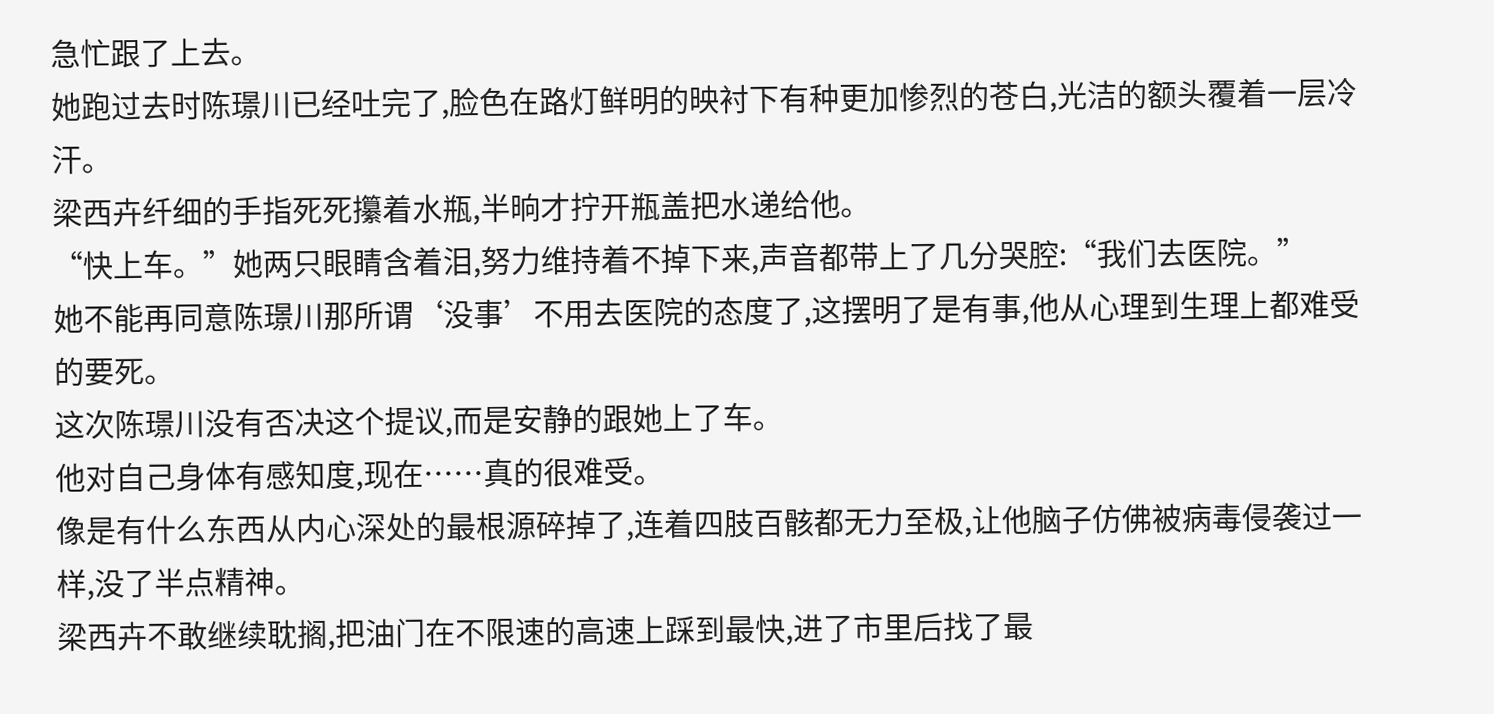急忙跟了上去。
她跑过去时陈璟川已经吐完了,脸色在路灯鲜明的映衬下有种更加惨烈的苍白,光洁的额头覆着一层冷汗。
梁西卉纤细的手指死死攥着水瓶,半晌才拧开瓶盖把水递给他。
“快上车。”她两只眼睛含着泪,努力维持着不掉下来,声音都带上了几分哭腔:“我们去医院。”
她不能再同意陈璟川那所谓‘没事’不用去医院的态度了,这摆明了是有事,他从心理到生理上都难受的要死。
这次陈璟川没有否决这个提议,而是安静的跟她上了车。
他对自己身体有感知度,现在……真的很难受。
像是有什么东西从内心深处的最根源碎掉了,连着四肢百骸都无力至极,让他脑子仿佛被病毒侵袭过一样,没了半点精神。
梁西卉不敢继续耽搁,把油门在不限速的高速上踩到最快,进了市里后找了最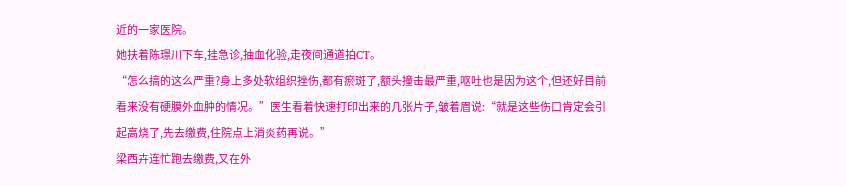近的一家医院。
她扶着陈璟川下车,挂急诊,抽血化验,走夜间通道拍CT。
“怎么搞的这么严重?身上多处软组织挫伤,都有瘀斑了,额头撞击最严重,呕吐也是因为这个,但还好目前看来没有硬膜外血肿的情况。”医生看着快速打印出来的几张片子,皱着眉说:“就是这些伤口肯定会引起高烧了,先去缴费,住院点上消炎药再说。”
梁西卉连忙跑去缴费,又在外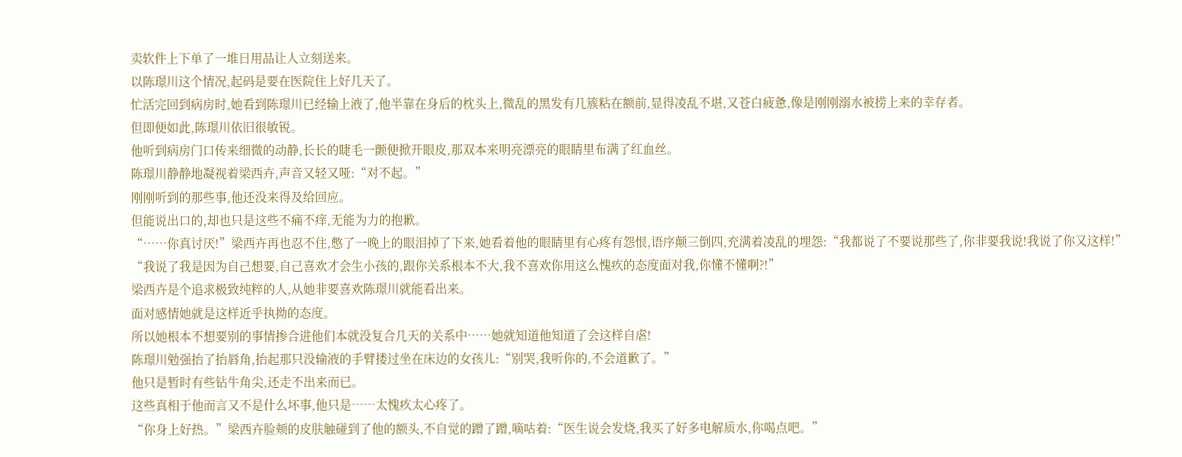卖软件上下单了一堆日用品让人立刻送来。
以陈璟川这个情况,起码是要在医院住上好几天了。
忙活完回到病房时,她看到陈璟川已经输上液了,他半靠在身后的枕头上,微乱的黑发有几簇粘在额前,显得凌乱不堪,又苍白疲惫,像是刚刚溺水被捞上来的幸存者。
但即便如此,陈璟川依旧很敏锐。
他听到病房门口传来细微的动静,长长的睫毛一颤便掀开眼皮,那双本来明亮漂亮的眼睛里布满了红血丝。
陈璟川静静地凝视着梁西卉,声音又轻又哑:“对不起。”
刚刚听到的那些事,他还没来得及给回应。
但能说出口的,却也只是这些不痛不痒,无能为力的抱歉。
“……你真讨厌!”梁西卉再也忍不住,憋了一晚上的眼泪掉了下来,她看着他的眼睛里有心疼有怨恨,语序颠三倒四,充满着凌乱的埋怨:“我都说了不要说那些了,你非要我说!我说了你又这样!”
“我说了我是因为自己想要,自己喜欢才会生小孩的,跟你关系根本不大,我不喜欢你用这么愧疚的态度面对我,你懂不懂啊?!”
梁西卉是个追求极致纯粹的人,从她非要喜欢陈璟川就能看出来。
面对感情她就是这样近乎执拗的态度。
所以她根本不想要别的事情掺合进他们本就没复合几天的关系中……她就知道他知道了会这样自虐!
陈璟川勉强抬了抬唇角,抬起那只没输液的手臂搂过坐在床边的女孩儿:“别哭,我听你的,不会道歉了。”
他只是暂时有些钻牛角尖,还走不出来而已。
这些真相于他而言又不是什么坏事,他只是……太愧疚太心疼了。
“你身上好热。”梁西卉脸颊的皮肤触碰到了他的额头,不自觉的蹭了蹭,嘀咕着:“医生说会发烧,我买了好多电解质水,你喝点吧。”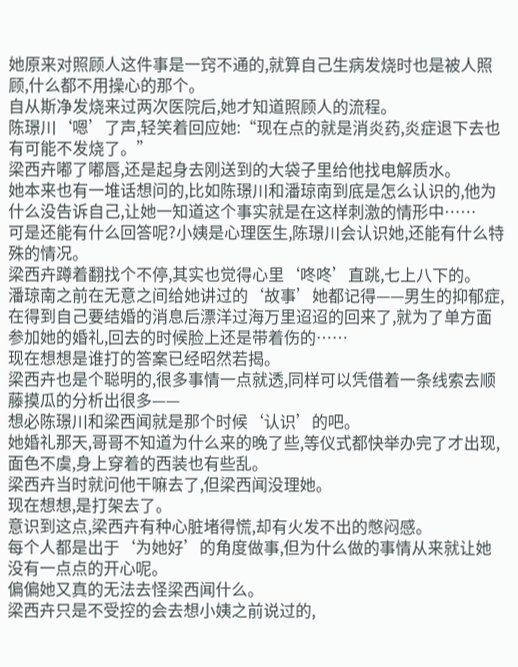她原来对照顾人这件事是一窍不通的,就算自己生病发烧时也是被人照顾,什么都不用操心的那个。
自从斯净发烧来过两次医院后,她才知道照顾人的流程。
陈璟川‘嗯’了声,轻笑着回应她:“现在点的就是消炎药,炎症退下去也有可能不发烧了。”
梁西卉嘟了嘟唇,还是起身去刚送到的大袋子里给他找电解质水。
她本来也有一堆话想问的,比如陈璟川和潘琼南到底是怎么认识的,他为什么没告诉自己,让她一知道这个事实就是在这样刺激的情形中……
可是还能有什么回答呢?小姨是心理医生,陈璟川会认识她,还能有什么特殊的情况。
梁西卉蹲着翻找个不停,其实也觉得心里‘咚咚’直跳,七上八下的。
潘琼南之前在无意之间给她讲过的‘故事’她都记得——男生的抑郁症,在得到自己要结婚的消息后漂洋过海万里迢迢的回来了,就为了单方面参加她的婚礼,回去的时候脸上还是带着伤的……
现在想想是谁打的答案已经昭然若揭。
梁西卉也是个聪明的,很多事情一点就透,同样可以凭借着一条线索去顺藤摸瓜的分析出很多——
想必陈璟川和梁西闻就是那个时候‘认识’的吧。
她婚礼那天,哥哥不知道为什么来的晚了些,等仪式都快举办完了才出现,面色不虞,身上穿着的西装也有些乱。
梁西卉当时就问他干嘛去了,但梁西闻没理她。
现在想想,是打架去了。
意识到这点,梁西卉有种心脏堵得慌,却有火发不出的憋闷感。
每个人都是出于‘为她好’的角度做事,但为什么做的事情从来就让她没有一点点的开心呢。
偏偏她又真的无法去怪梁西闻什么。
梁西卉只是不受控的会去想小姨之前说过的,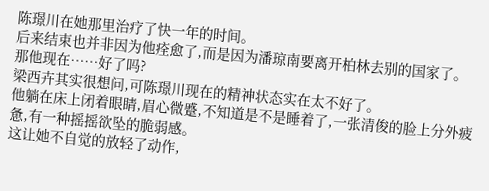陈璟川在她那里治疗了快一年的时间。
后来结束也并非因为他痊愈了,而是因为潘琼南要离开柏林去别的国家了。
那他现在……好了吗?
梁西卉其实很想问,可陈璟川现在的精神状态实在太不好了。
他躺在床上闭着眼睛,眉心微蹙,不知道是不是睡着了,一张清俊的脸上分外疲惫,有一种摇摇欲坠的脆弱感。
这让她不自觉的放轻了动作,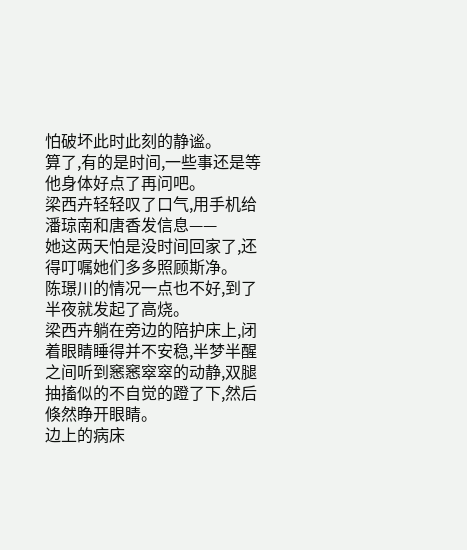怕破坏此时此刻的静谧。
算了,有的是时间,一些事还是等他身体好点了再问吧。
梁西卉轻轻叹了口气,用手机给潘琼南和唐香发信息——
她这两天怕是没时间回家了,还得叮嘱她们多多照顾斯净。
陈璟川的情况一点也不好,到了半夜就发起了高烧。
梁西卉躺在旁边的陪护床上,闭着眼睛睡得并不安稳,半梦半醒之间听到窸窸窣窣的动静,双腿抽搐似的不自觉的蹬了下,然后倏然睁开眼睛。
边上的病床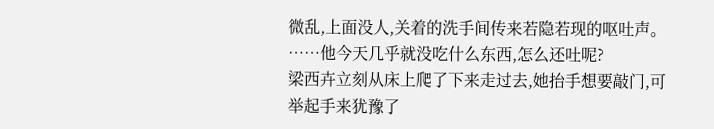微乱,上面没人,关着的洗手间传来若隐若现的呕吐声。
……他今天几乎就没吃什么东西,怎么还吐呢?
梁西卉立刻从床上爬了下来走过去,她抬手想要敲门,可举起手来犹豫了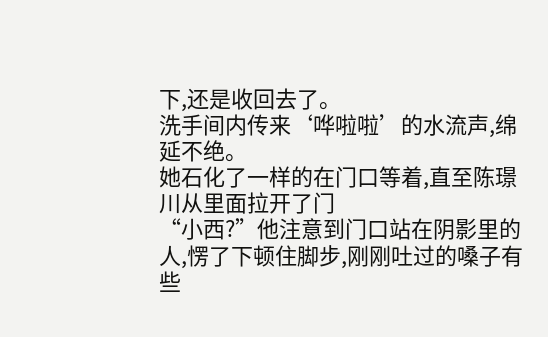下,还是收回去了。
洗手间内传来‘哗啦啦’的水流声,绵延不绝。
她石化了一样的在门口等着,直至陈璟川从里面拉开了门
“小西?”他注意到门口站在阴影里的人,愣了下顿住脚步,刚刚吐过的嗓子有些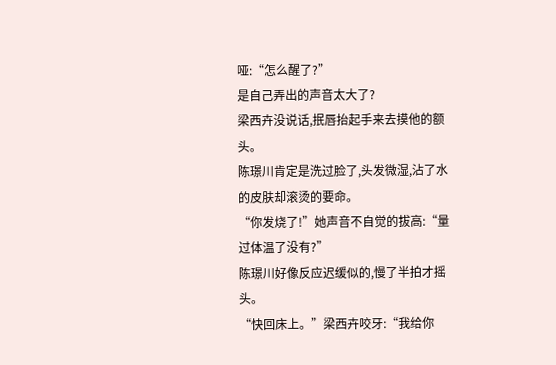哑:“怎么醒了?”
是自己弄出的声音太大了?
梁西卉没说话,抿唇抬起手来去摸他的额头。
陈璟川肯定是洗过脸了,头发微湿,沾了水的皮肤却滚烫的要命。
“你发烧了!”她声音不自觉的拔高:“量过体温了没有?”
陈璟川好像反应迟缓似的,慢了半拍才摇头。
“快回床上。”梁西卉咬牙:“我给你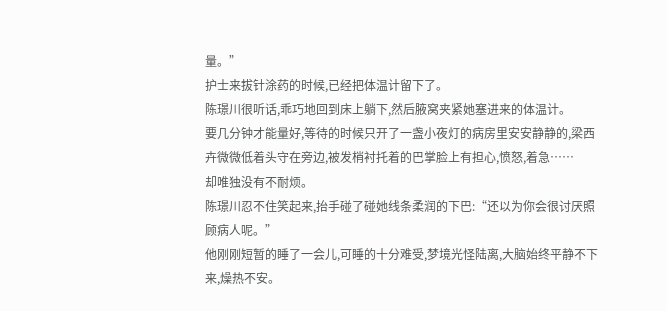量。”
护士来拔针涂药的时候,已经把体温计留下了。
陈璟川很听话,乖巧地回到床上躺下,然后腋窝夹紧她塞进来的体温计。
要几分钟才能量好,等待的时候只开了一盏小夜灯的病房里安安静静的,梁西卉微微低着头守在旁边,被发梢衬托着的巴掌脸上有担心,愤怒,着急……
却唯独没有不耐烦。
陈璟川忍不住笑起来,抬手碰了碰她线条柔润的下巴:“还以为你会很讨厌照顾病人呢。”
他刚刚短暂的睡了一会儿,可睡的十分难受,梦境光怪陆离,大脑始终平静不下来,燥热不安。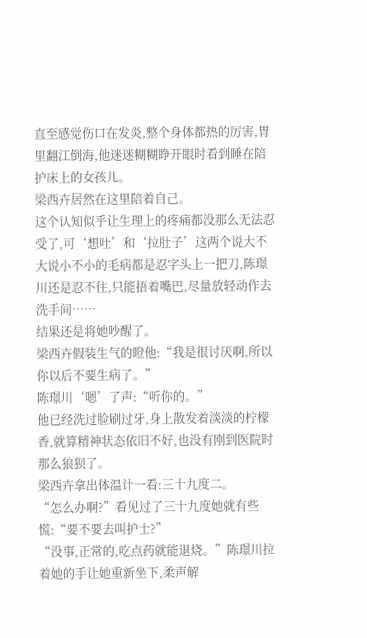直至感觉伤口在发炎,整个身体都热的厉害,胃里翻江倒海,他迷迷糊糊睁开眼时看到睡在陪护床上的女孩儿。
梁西卉居然在这里陪着自己。
这个认知似乎让生理上的疼痛都没那么无法忍受了,可‘想吐’和‘拉肚子’这两个说大不大说小不小的毛病都是忍字头上一把刀,陈璟川还是忍不住,只能捂着嘴巴,尽量放轻动作去洗手间……
结果还是将她吵醒了。
梁西卉假装生气的瞪他:“我是很讨厌啊,所以你以后不要生病了。”
陈璟川‘嗯’了声:“听你的。”
他已经洗过脸刷过牙,身上散发着淡淡的柠檬香,就算精神状态依旧不好,也没有刚到医院时那么狼狈了。
梁西卉拿出体温计一看:三十九度二。
“怎么办啊?”看见过了三十九度她就有些慌:“要不要去叫护士?”
“没事,正常的,吃点药就能退烧。”陈璟川拉着她的手让她重新坐下,柔声解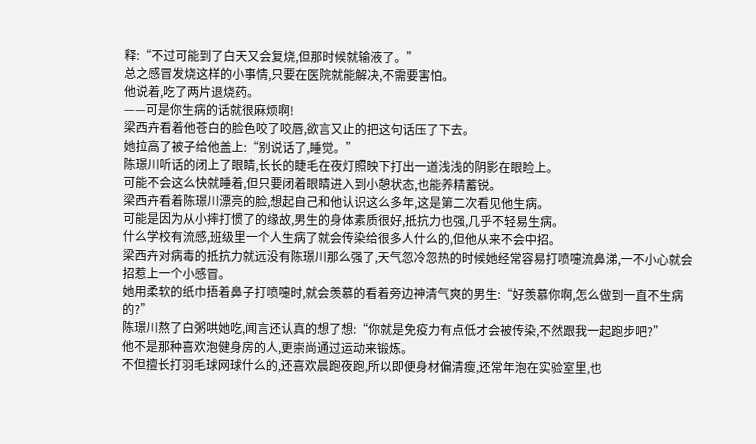释:“不过可能到了白天又会复烧,但那时候就输液了。”
总之感冒发烧这样的小事情,只要在医院就能解决,不需要害怕。
他说着,吃了两片退烧药。
——可是你生病的话就很麻烦啊!
梁西卉看着他苍白的脸色咬了咬唇,欲言又止的把这句话压了下去。
她拉高了被子给他盖上:“别说话了,睡觉。”
陈璟川听话的闭上了眼睛,长长的睫毛在夜灯照映下打出一道浅浅的阴影在眼睑上。
可能不会这么快就睡着,但只要闭着眼睛进入到小憩状态,也能养精蓄锐。
梁西卉看着陈璟川漂亮的脸,想起自己和他认识这么多年,这是第二次看见他生病。
可能是因为从小摔打惯了的缘故,男生的身体素质很好,抵抗力也强,几乎不轻易生病。
什么学校有流感,班级里一个人生病了就会传染给很多人什么的,但他从来不会中招。
梁西卉对病毒的抵抗力就远没有陈璟川那么强了,天气忽冷忽热的时候她经常容易打喷嚏流鼻涕,一不小心就会招惹上一个小感冒。
她用柔软的纸巾捂着鼻子打喷嚏时,就会羡慕的看着旁边神清气爽的男生:“好羡慕你啊,怎么做到一直不生病的?”
陈璟川熬了白粥哄她吃,闻言还认真的想了想:“你就是免疫力有点低才会被传染,不然跟我一起跑步吧?”
他不是那种喜欢泡健身房的人,更崇尚通过运动来锻炼。
不但擅长打羽毛球网球什么的,还喜欢晨跑夜跑,所以即便身材偏清瘦,还常年泡在实验室里,也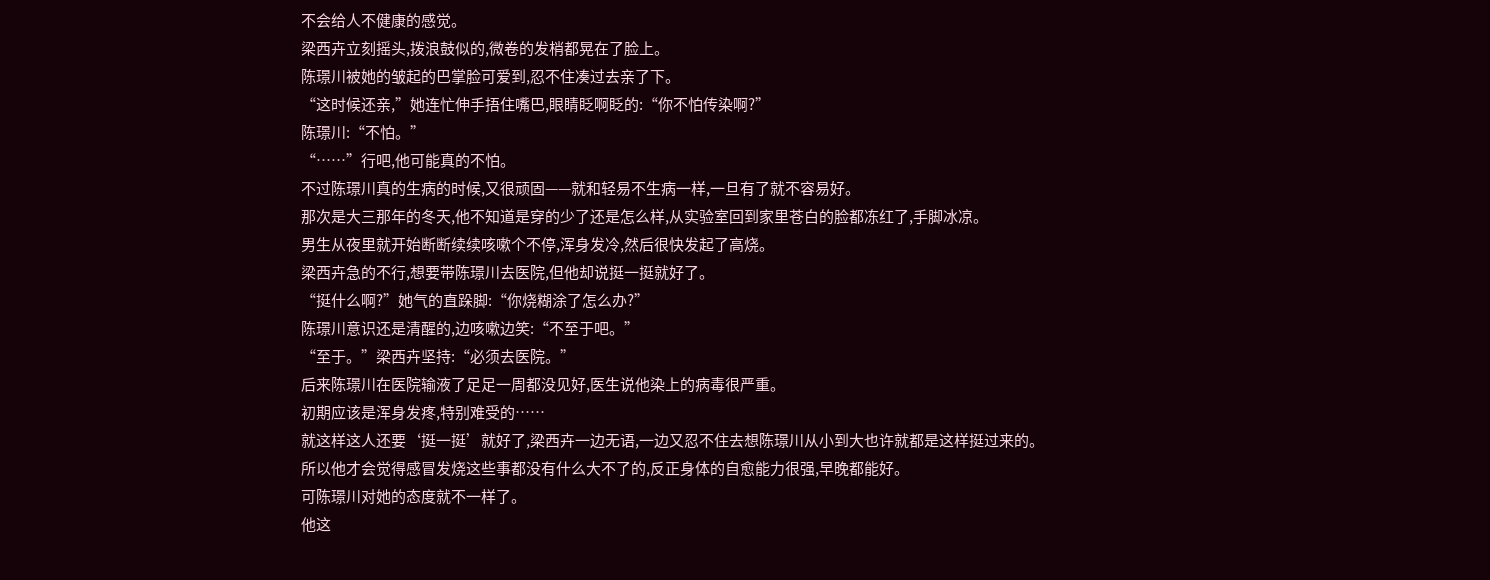不会给人不健康的感觉。
梁西卉立刻摇头,拨浪鼓似的,微卷的发梢都晃在了脸上。
陈璟川被她的皱起的巴掌脸可爱到,忍不住凑过去亲了下。
“这时候还亲,”她连忙伸手捂住嘴巴,眼睛眨啊眨的:“你不怕传染啊?”
陈璟川:“不怕。”
“……”行吧,他可能真的不怕。
不过陈璟川真的生病的时候,又很顽固——就和轻易不生病一样,一旦有了就不容易好。
那次是大三那年的冬天,他不知道是穿的少了还是怎么样,从实验室回到家里苍白的脸都冻红了,手脚冰凉。
男生从夜里就开始断断续续咳嗽个不停,浑身发冷,然后很快发起了高烧。
梁西卉急的不行,想要带陈璟川去医院,但他却说挺一挺就好了。
“挺什么啊?”她气的直跺脚:“你烧糊涂了怎么办?”
陈璟川意识还是清醒的,边咳嗽边笑:“不至于吧。”
“至于。”梁西卉坚持:“必须去医院。”
后来陈璟川在医院输液了足足一周都没见好,医生说他染上的病毒很严重。
初期应该是浑身发疼,特别难受的……
就这样这人还要‘挺一挺’就好了,梁西卉一边无语,一边又忍不住去想陈璟川从小到大也许就都是这样挺过来的。
所以他才会觉得感冒发烧这些事都没有什么大不了的,反正身体的自愈能力很强,早晚都能好。
可陈璟川对她的态度就不一样了。
他这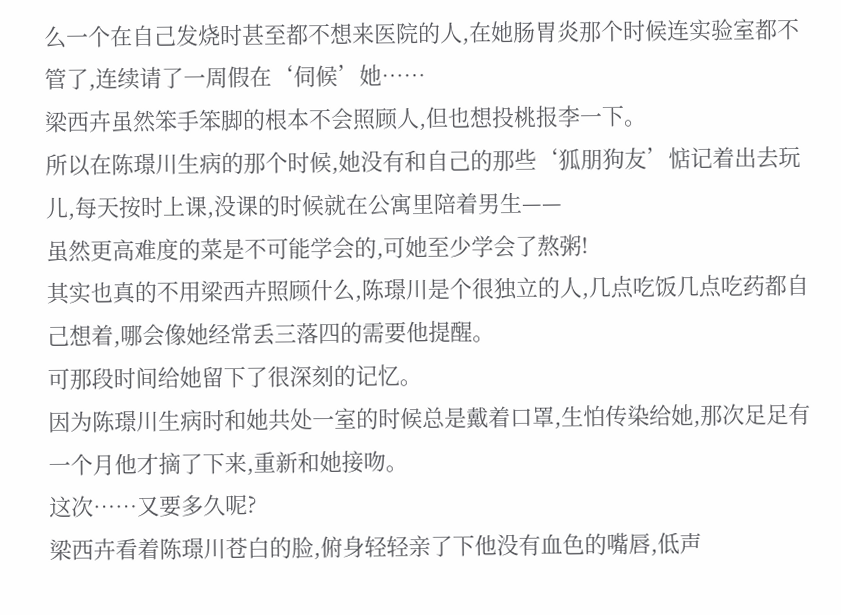么一个在自己发烧时甚至都不想来医院的人,在她肠胃炎那个时候连实验室都不管了,连续请了一周假在‘伺候’她……
梁西卉虽然笨手笨脚的根本不会照顾人,但也想投桃报李一下。
所以在陈璟川生病的那个时候,她没有和自己的那些‘狐朋狗友’惦记着出去玩儿,每天按时上课,没课的时候就在公寓里陪着男生——
虽然更高难度的菜是不可能学会的,可她至少学会了熬粥!
其实也真的不用梁西卉照顾什么,陈璟川是个很独立的人,几点吃饭几点吃药都自己想着,哪会像她经常丢三落四的需要他提醒。
可那段时间给她留下了很深刻的记忆。
因为陈璟川生病时和她共处一室的时候总是戴着口罩,生怕传染给她,那次足足有一个月他才摘了下来,重新和她接吻。
这次……又要多久呢?
梁西卉看着陈璟川苍白的脸,俯身轻轻亲了下他没有血色的嘴唇,低声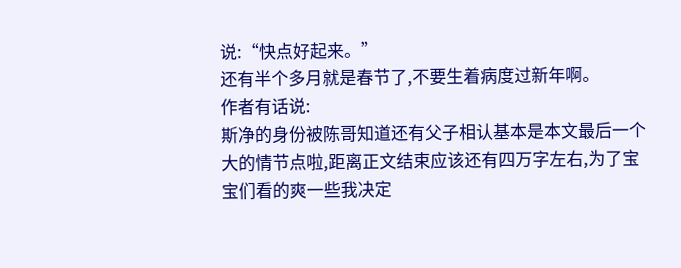说:“快点好起来。”
还有半个多月就是春节了,不要生着病度过新年啊。
作者有话说:
斯净的身份被陈哥知道还有父子相认基本是本文最后一个大的情节点啦,距离正文结束应该还有四万字左右,为了宝宝们看的爽一些我决定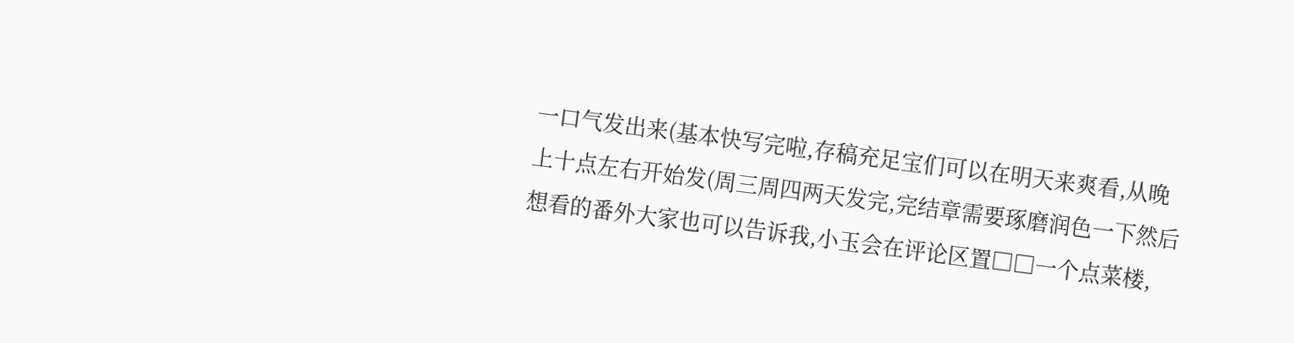一口气发出来(基本快写完啦,存稿充足宝们可以在明天来爽看,从晚上十点左右开始发(周三周四两天发完,完结章需要琢磨润色一下然后想看的番外大家也可以告诉我,小玉会在评论区置□□一个点菜楼,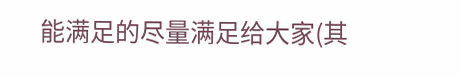能满足的尽量满足给大家(其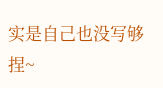实是自己也没写够捏~